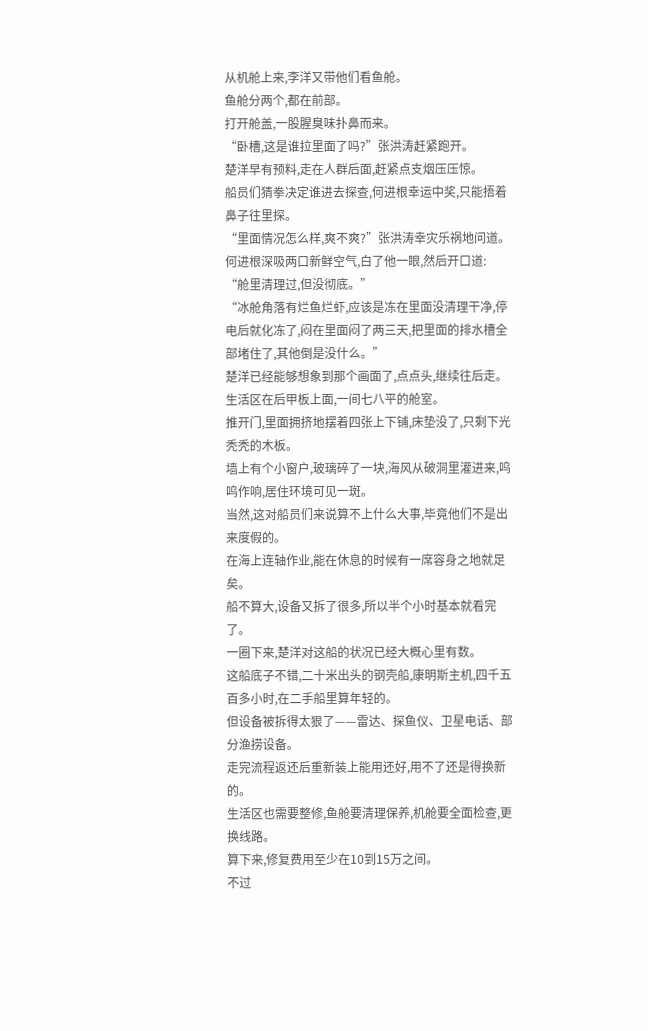从机舱上来,李洋又带他们看鱼舱。
鱼舱分两个,都在前部。
打开舱盖,一股腥臭味扑鼻而来。
“卧槽,这是谁拉里面了吗?”张洪涛赶紧跑开。
楚洋早有预料,走在人群后面,赶紧点支烟压压惊。
船员们猜拳决定谁进去探查,何进根幸运中奖,只能捂着鼻子往里探。
“里面情况怎么样,爽不爽?”张洪涛幸灾乐祸地问道。
何进根深吸两口新鲜空气,白了他一眼,然后开口道:
“舱里清理过,但没彻底。”
“冰舱角落有烂鱼烂虾,应该是冻在里面没清理干净,停电后就化冻了,闷在里面闷了两三天,把里面的排水槽全部堵住了,其他倒是没什么。”
楚洋已经能够想象到那个画面了,点点头,继续往后走。
生活区在后甲板上面,一间七八平的舱室。
推开门,里面拥挤地摆着四张上下铺,床垫没了,只剩下光秃秃的木板。
墙上有个小窗户,玻璃碎了一块,海风从破洞里灌进来,呜呜作响,居住环境可见一斑。
当然,这对船员们来说算不上什么大事,毕竟他们不是出来度假的。
在海上连轴作业,能在休息的时候有一席容身之地就足矣。
船不算大,设备又拆了很多,所以半个小时基本就看完了。
一圈下来,楚洋对这船的状况已经大概心里有数。
这船底子不错,二十米出头的钢壳船,康明斯主机,四千五百多小时,在二手船里算年轻的。
但设备被拆得太狠了——雷达、探鱼仪、卫星电话、部分渔捞设备。
走完流程返还后重新装上能用还好,用不了还是得换新的。
生活区也需要整修,鱼舱要清理保养,机舱要全面检查,更换线路。
算下来,修复费用至少在10到15万之间。
不过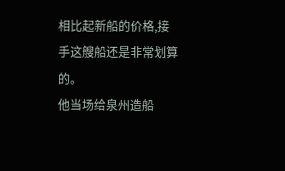相比起新船的价格,接手这艘船还是非常划算的。
他当场给泉州造船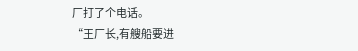厂打了个电话。
“王厂长,有艘船要进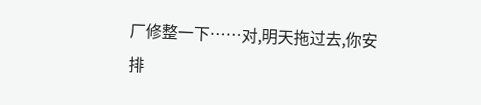厂修整一下……对,明天拖过去,你安排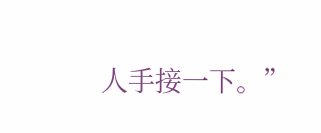人手接一下。”